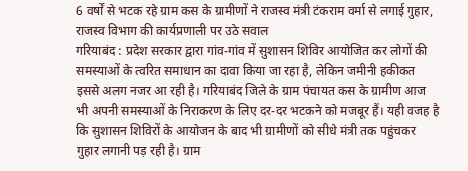6 वर्षों से भटक रहे ग्राम कस के ग्रामीणों ने राजस्व मंत्री टंकराम वर्मा से लगाई गुहार, राजस्व विभाग की कार्यप्रणाली पर उठे सवाल
गरियाबंद : प्रदेश सरकार द्वारा गांव-गांव में सुशासन शिविर आयोजित कर लोगों की समस्याओं के त्वरित समाधान का दावा किया जा रहा है, लेकिन जमीनी हकीकत इससे अलग नजर आ रही है। गरियाबंद जिले के ग्राम पंचायत कस के ग्रामीण आज भी अपनी समस्याओं के निराकरण के लिए दर-दर भटकने को मजबूर हैं। यही वजह है कि सुशासन शिविरों के आयोजन के बाद भी ग्रामीणों को सीधे मंत्री तक पहुंचकर गुहार लगानी पड़ रही है। ग्राम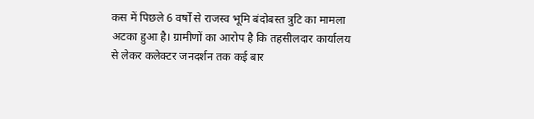कस में पिछले 6 वर्षों से राजस्व भूमि बंदोबस्त त्रुटि का मामला अटका हुआ है। ग्रामीणों का आरोप है कि तहसीलदार कार्यालय से लेकर कलेक्टर जनदर्शन तक कई बार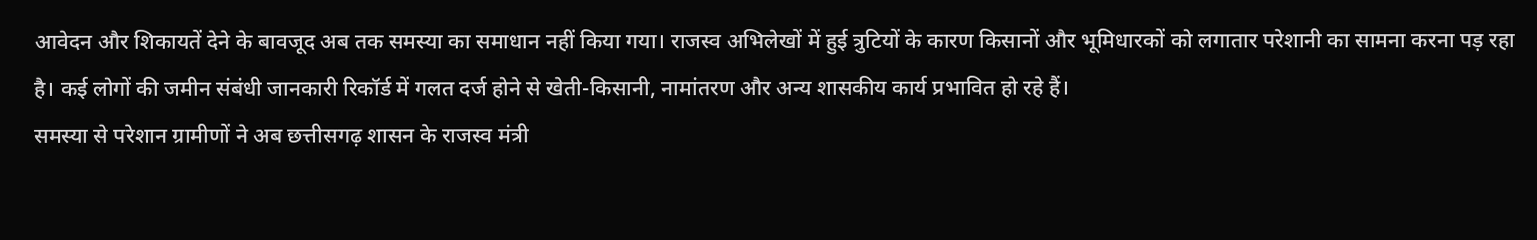आवेदन और शिकायतें देने के बावजूद अब तक समस्या का समाधान नहीं किया गया। राजस्व अभिलेखों में हुई त्रुटियों के कारण किसानों और भूमिधारकों को लगातार परेशानी का सामना करना पड़ रहा है। कई लोगों की जमीन संबंधी जानकारी रिकॉर्ड में गलत दर्ज होने से खेती-किसानी, नामांतरण और अन्य शासकीय कार्य प्रभावित हो रहे हैं।
समस्या से परेशान ग्रामीणों ने अब छत्तीसगढ़ शासन के राजस्व मंत्री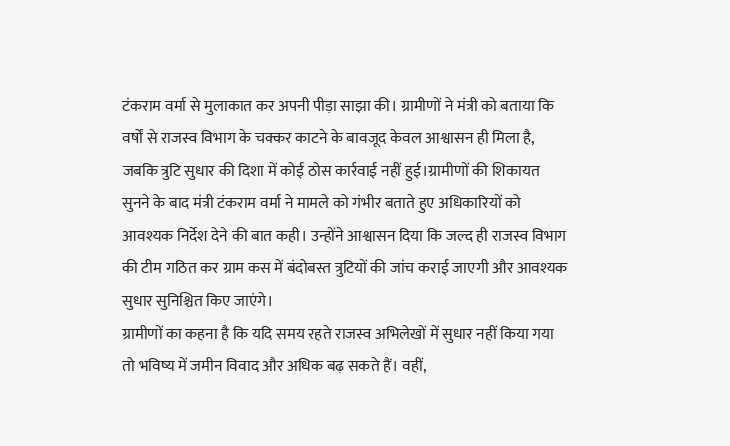टंकराम वर्मा से मुलाकात कर अपनी पीड़ा साझा की। ग्रामीणों ने मंत्री को बताया कि वर्षों से राजस्व विभाग के चक्कर काटने के बावजूद केवल आश्वासन ही मिला है, जबकि त्रुटि सुधार की दिशा में कोई ठोस कार्रवाई नहीं हुई।ग्रामीणों की शिकायत सुनने के बाद मंत्री टंकराम वर्मा ने मामले को गंभीर बताते हुए अधिकारियों को आवश्यक निर्देश देने की बात कही। उन्होंने आश्वासन दिया कि जल्द ही राजस्व विभाग की टीम गठित कर ग्राम कस में बंदोबस्त त्रुटियों की जांच कराई जाएगी और आवश्यक सुधार सुनिश्चित किए जाएंगे।
ग्रामीणों का कहना है कि यदि समय रहते राजस्व अभिलेखों में सुधार नहीं किया गया तो भविष्य में जमीन विवाद और अधिक बढ़ सकते हैं। वहीं,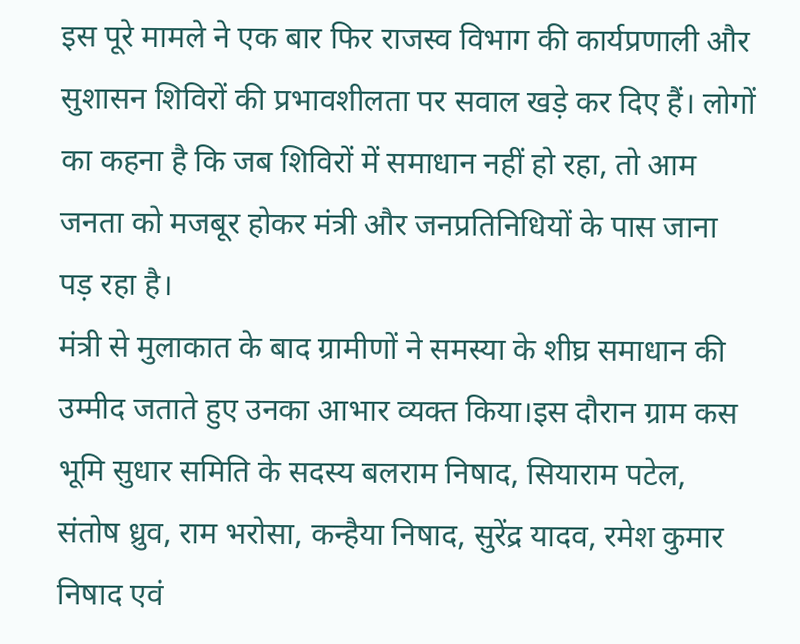इस पूरे मामले ने एक बार फिर राजस्व विभाग की कार्यप्रणाली और सुशासन शिविरों की प्रभावशीलता पर सवाल खड़े कर दिए हैं। लोगों का कहना है कि जब शिविरों में समाधान नहीं हो रहा, तो आम जनता को मजबूर होकर मंत्री और जनप्रतिनिधियों के पास जाना पड़ रहा है।
मंत्री से मुलाकात के बाद ग्रामीणों ने समस्या के शीघ्र समाधान की उम्मीद जताते हुए उनका आभार व्यक्त किया।इस दौरान ग्राम कस भूमि सुधार समिति के सदस्य बलराम निषाद, सियाराम पटेल, संतोष ध्रुव, राम भरोसा, कन्हैया निषाद, सुरेंद्र यादव, रमेश कुमार निषाद एवं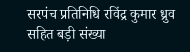सरपंच प्रतिनिधि रविंद्र कुमार ध्रुव सहित बड़ी संख्या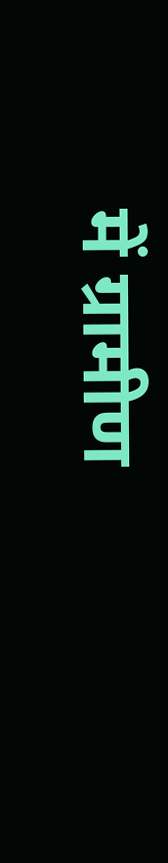में ग्रामीण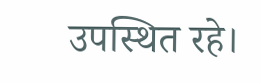उपस्थित रहे।